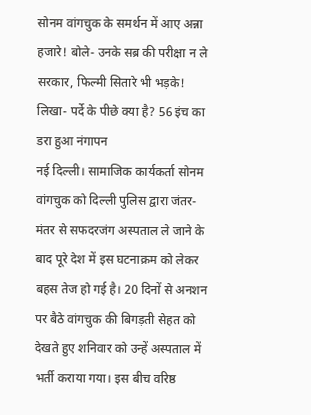सोनम वांगचुक के समर्थन में आए अन्ना हजारे! बोले- उनके सब्र की परीक्षा न ले सरकार, फिल्मी सितारे भी भड़के! लिखा- पर्दे के पीछे क्या है? 56 इंच का डरा हुआ नंगापन
नई दिल्ली। सामाजिक कार्यकर्ता सोनम वांगचुक को दिल्ली पुलिस द्वारा जंतर-मंतर से सफदरजंग अस्पताल ले जाने के बाद पूरे देश में इस घटनाक्रम को लेकर बहस तेज हो गई है। 20 दिनों से अनशन पर बैठे वांगचुक की बिगड़ती सेहत को देखते हुए शनिवार को उन्हें अस्पताल में भर्ती कराया गया। इस बीच वरिष्ठ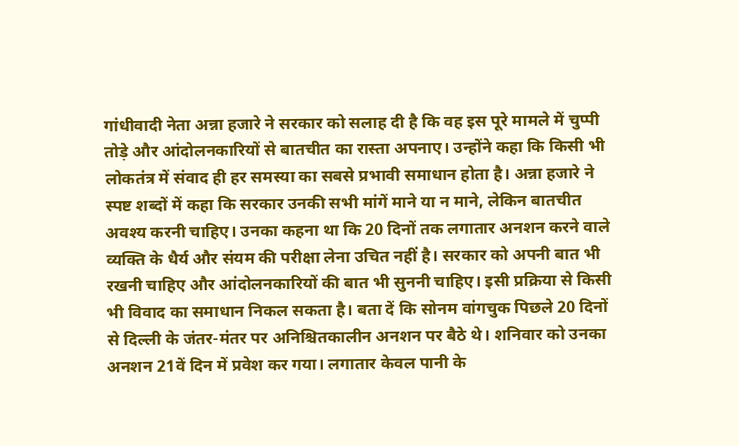गांधीवादी नेता अन्ना हजारे ने सरकार को सलाह दी है कि वह इस पूरे मामले में चुप्पी तोड़े और आंदोलनकारियों से बातचीत का रास्ता अपनाए। उन्होंने कहा कि किसी भी लोकतंत्र में संवाद ही हर समस्या का सबसे प्रभावी समाधान होता है। अन्ना हजारे ने स्पष्ट शब्दों में कहा कि सरकार उनकी सभी मांगें माने या न माने, लेकिन बातचीत अवश्य करनी चाहिए। उनका कहना था कि 20 दिनों तक लगातार अनशन करने वाले व्यक्ति के धैर्य और संयम की परीक्षा लेना उचित नहीं है। सरकार को अपनी बात भी रखनी चाहिए और आंदोलनकारियों की बात भी सुननी चाहिए। इसी प्रक्रिया से किसी भी विवाद का समाधान निकल सकता है। बता दें कि सोनम वांगचुक पिछले 20 दिनों से दिल्ली के जंतर-मंतर पर अनिश्चितकालीन अनशन पर बैठे थे। शनिवार को उनका अनशन 21वें दिन में प्रवेश कर गया। लगातार केवल पानी के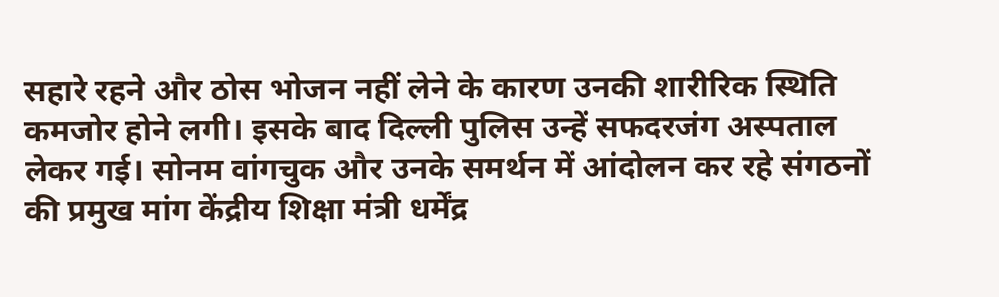सहारे रहने और ठोस भोजन नहीं लेने के कारण उनकी शारीरिक स्थिति कमजोर होने लगी। इसके बाद दिल्ली पुलिस उन्हें सफदरजंग अस्पताल लेकर गई। सोनम वांगचुक और उनके समर्थन में आंदोलन कर रहे संगठनों की प्रमुख मांग केंद्रीय शिक्षा मंत्री धर्मेंद्र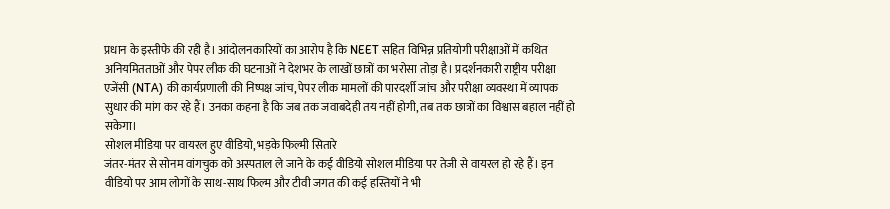प्रधान के इस्तीफे की रही है। आंदोलनकारियों का आरोप है कि NEET सहित विभिन्न प्रतियोगी परीक्षाओं में कथित अनियमितताओं और पेपर लीक की घटनाओं ने देशभर के लाखों छात्रों का भरोसा तोड़ा है। प्रदर्शनकारी राष्ट्रीय परीक्षा एजेंसी (NTA) की कार्यप्रणाली की निष्पक्ष जांच, पेपर लीक मामलों की पारदर्शी जांच और परीक्षा व्यवस्था में व्यापक सुधार की मांग कर रहे हैं। उनका कहना है कि जब तक जवाबदेही तय नहीं होगी, तब तक छात्रों का विश्वास बहाल नहीं हो सकेगा।
सोशल मीडिया पर वायरल हुए वीडियो, भड़के फिल्मी सितारे
जंतर-मंतर से सोनम वांगचुक को अस्पताल ले जाने के कई वीडियो सोशल मीडिया पर तेजी से वायरल हो रहे हैं। इन वीडियो पर आम लोगों के साथ-साथ फिल्म और टीवी जगत की कई हस्तियों ने भी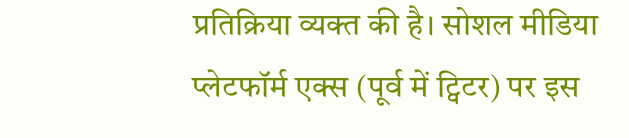प्रतिक्रिया व्यक्त की है। सोशल मीडिया प्लेटफॉर्म एक्स (पूर्व में ट्विटर) पर इस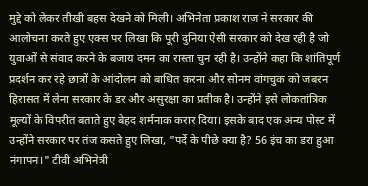मुद्दे को लेकर तीखी बहस देखने को मिली। अभिनेता प्रकाश राज ने सरकार की आलोचना करते हुए एक्स पर लिखा कि पूरी दुनिया ऐसी सरकार को देख रही है जो युवाओं से संवाद करने के बजाय दमन का रास्ता चुन रही है। उन्होंने कहा कि शांतिपूर्ण प्रदर्शन कर रहे छात्रों के आंदोलन को बाधित करना और सोनम वांगचुक को जबरन हिरासत में लेना सरकार के डर और असुरक्षा का प्रतीक है। उन्होंने इसे लोकतांत्रिक मूल्यों के विपरीत बताते हुए बेहद शर्मनाक करार दिया। इसके बाद एक अन्य पोस्ट में उन्होंने सरकार पर तंज कसते हुए लिखा, "पर्दे के पीछे क्या है? 56 इंच का डरा हुआ नंगापन।" टीवी अभिनेत्री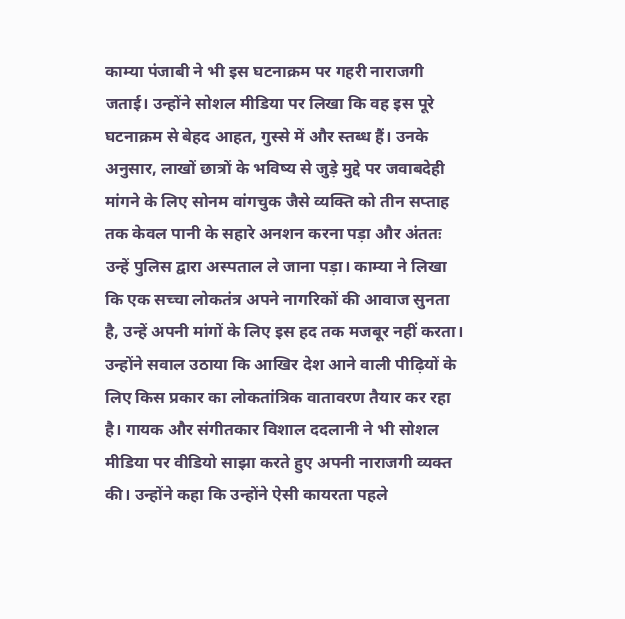काम्या पंजाबी ने भी इस घटनाक्रम पर गहरी नाराजगी जताई। उन्होंने सोशल मीडिया पर लिखा कि वह इस पूरे घटनाक्रम से बेहद आहत, गुस्से में और स्तब्ध हैं। उनके अनुसार, लाखों छात्रों के भविष्य से जुड़े मुद्दे पर जवाबदेही मांगने के लिए सोनम वांगचुक जैसे व्यक्ति को तीन सप्ताह तक केवल पानी के सहारे अनशन करना पड़ा और अंततः उन्हें पुलिस द्वारा अस्पताल ले जाना पड़ा। काम्या ने लिखा कि एक सच्चा लोकतंत्र अपने नागरिकों की आवाज सुनता है, उन्हें अपनी मांगों के लिए इस हद तक मजबूर नहीं करता। उन्होंने सवाल उठाया कि आखिर देश आने वाली पीढ़ियों के लिए किस प्रकार का लोकतांत्रिक वातावरण तैयार कर रहा है। गायक और संगीतकार विशाल ददलानी ने भी सोशल मीडिया पर वीडियो साझा करते हुए अपनी नाराजगी व्यक्त की। उन्होंने कहा कि उन्होंने ऐसी कायरता पहले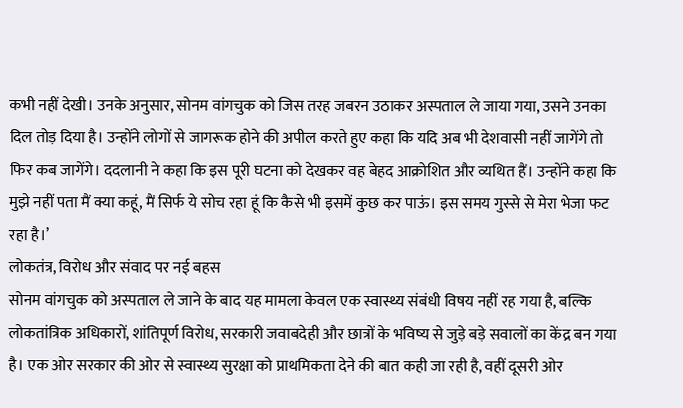कभी नहीं देखी। उनके अनुसार, सोनम वांगचुक को जिस तरह जबरन उठाकर अस्पताल ले जाया गया, उसने उनका दिल तोड़ दिया है। उन्होंने लोगों से जागरूक होने की अपील करते हुए कहा कि यदि अब भी देशवासी नहीं जागेंगे तो फिर कब जागेंगे। ददलानी ने कहा कि इस पूरी घटना को देखकर वह बेहद आक्रोशित और व्यथित हैं। उन्होंने कहा कि मुझे नहीं पता मैं क्या कहूं, मैं सिर्फ ये सोच रहा हूं कि कैसे भी इसमें कुछ कर पाऊं। इस समय गुस्से से मेरा भेजा फट रहा है।’
लोकतंत्र, विरोध और संवाद पर नई बहस
सोनम वांगचुक को अस्पताल ले जाने के बाद यह मामला केवल एक स्वास्थ्य संबंधी विषय नहीं रह गया है, बल्कि लोकतांत्रिक अधिकारों, शांतिपूर्ण विरोध, सरकारी जवाबदेही और छात्रों के भविष्य से जुड़े बड़े सवालों का केंद्र बन गया है। एक ओर सरकार की ओर से स्वास्थ्य सुरक्षा को प्राथमिकता देने की बात कही जा रही है, वहीं दूसरी ओर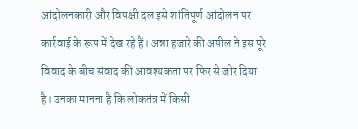आंदोलनकारी और विपक्षी दल इसे शांतिपूर्ण आंदोलन पर कार्रवाई के रूप में देख रहे हैं। अन्ना हजारे की अपील ने इस पूरे विवाद के बीच संवाद की आवश्यकता पर फिर से जोर दिया है। उनका मानना है कि लोकतंत्र में किसी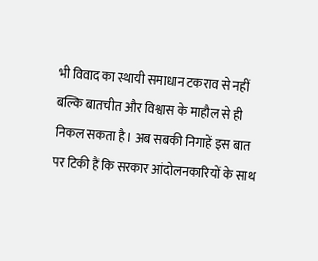भी विवाद का स्थायी समाधान टकराव से नहीं बल्कि बातचीत और विश्वास के माहौल से ही निकल सकता है। अब सबकी निगाहें इस बात पर टिकी हैं कि सरकार आंदोलनकारियों के साथ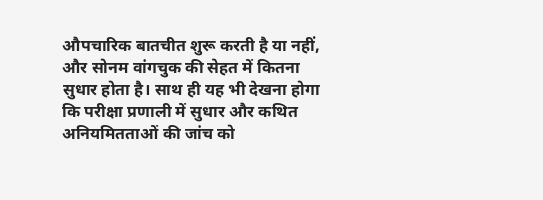औपचारिक बातचीत शुरू करती है या नहीं, और सोनम वांगचुक की सेहत में कितना सुधार होता है। साथ ही यह भी देखना होगा कि परीक्षा प्रणाली में सुधार और कथित अनियमितताओं की जांच को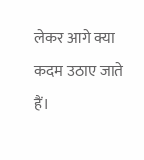लेकर आगे क्या कदम उठाए जाते हैं।